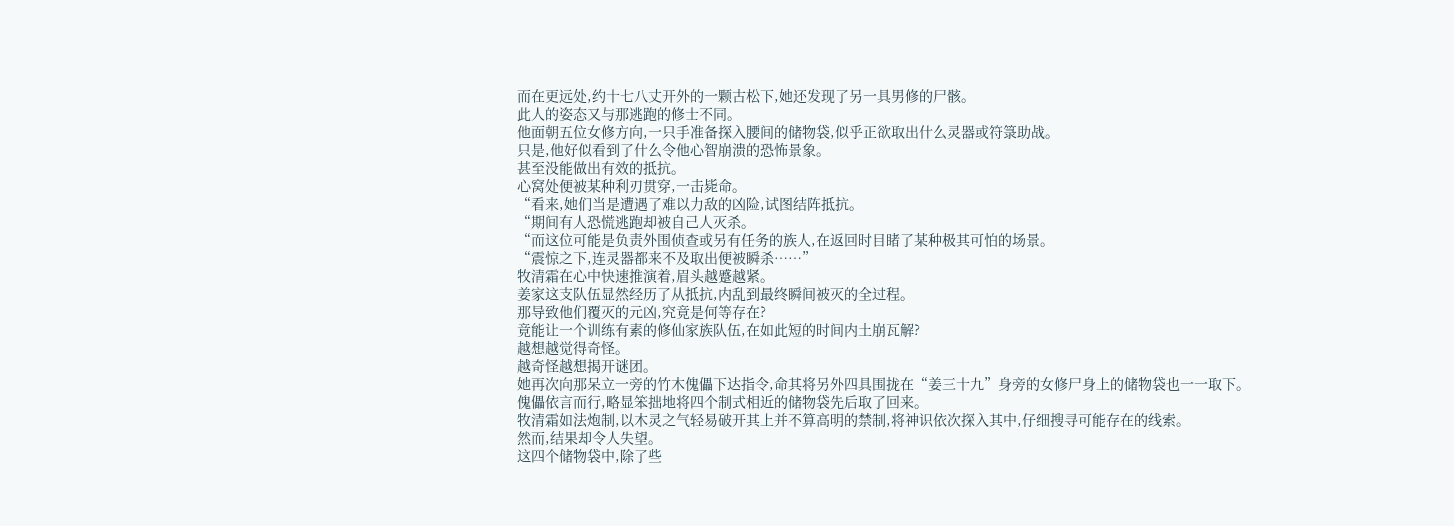而在更远处,约十七八丈开外的一颗古松下,她还发现了另一具男修的尸骸。
此人的姿态又与那逃跑的修士不同。
他面朝五位女修方向,一只手准备探入腰间的储物袋,似乎正欲取出什么灵器或符箓助战。
只是,他好似看到了什么令他心智崩溃的恐怖景象。
甚至没能做出有效的抵抗。
心窝处便被某种利刃贯穿,一击毙命。
“看来,她们当是遭遇了难以力敌的凶险,试图结阵抵抗。
“期间有人恐慌逃跑却被自己人灭杀。
“而这位可能是负责外围侦查或另有任务的族人,在返回时目睹了某种极其可怕的场景。
“震惊之下,连灵器都来不及取出便被瞬杀……”
牧清霜在心中快速推演着,眉头越蹙越紧。
姜家这支队伍显然经历了从抵抗,内乱到最终瞬间被灭的全过程。
那导致他们覆灭的元凶,究竟是何等存在?
竟能让一个训练有素的修仙家族队伍,在如此短的时间内土崩瓦解?
越想越觉得奇怪。
越奇怪越想揭开谜团。
她再次向那呆立一旁的竹木傀儡下达指令,命其将另外四具围拢在“姜三十九”身旁的女修尸身上的储物袋也一一取下。
傀儡依言而行,略显笨拙地将四个制式相近的储物袋先后取了回来。
牧清霜如法炮制,以木灵之气轻易破开其上并不算高明的禁制,将神识依次探入其中,仔细搜寻可能存在的线索。
然而,结果却令人失望。
这四个储物袋中,除了些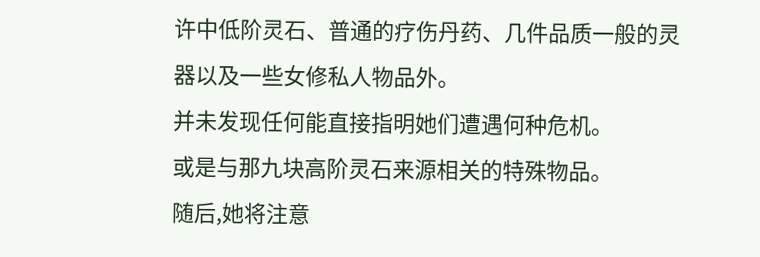许中低阶灵石、普通的疗伤丹药、几件品质一般的灵器以及一些女修私人物品外。
并未发现任何能直接指明她们遭遇何种危机。
或是与那九块高阶灵石来源相关的特殊物品。
随后,她将注意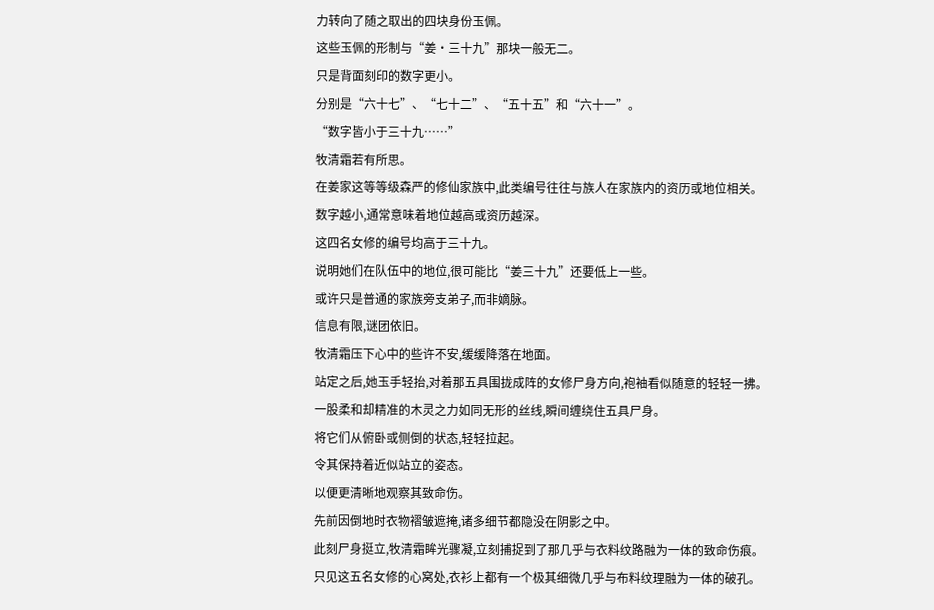力转向了随之取出的四块身份玉佩。
这些玉佩的形制与“姜·三十九”那块一般无二。
只是背面刻印的数字更小。
分别是“六十七”、“七十二”、“五十五”和“六十一”。
“数字皆小于三十九……”
牧清霜若有所思。
在姜家这等等级森严的修仙家族中,此类编号往往与族人在家族内的资历或地位相关。
数字越小,通常意味着地位越高或资历越深。
这四名女修的编号均高于三十九。
说明她们在队伍中的地位,很可能比“姜三十九”还要低上一些。
或许只是普通的家族旁支弟子,而非嫡脉。
信息有限,谜团依旧。
牧清霜压下心中的些许不安,缓缓降落在地面。
站定之后,她玉手轻抬,对着那五具围拢成阵的女修尸身方向,袍袖看似随意的轻轻一拂。
一股柔和却精准的木灵之力如同无形的丝线,瞬间缠绕住五具尸身。
将它们从俯卧或侧倒的状态,轻轻拉起。
令其保持着近似站立的姿态。
以便更清晰地观察其致命伤。
先前因倒地时衣物褶皱遮掩,诸多细节都隐没在阴影之中。
此刻尸身挺立,牧清霜眸光骤凝,立刻捕捉到了那几乎与衣料纹路融为一体的致命伤痕。
只见这五名女修的心窝处,衣衫上都有一个极其细微几乎与布料纹理融为一体的破孔。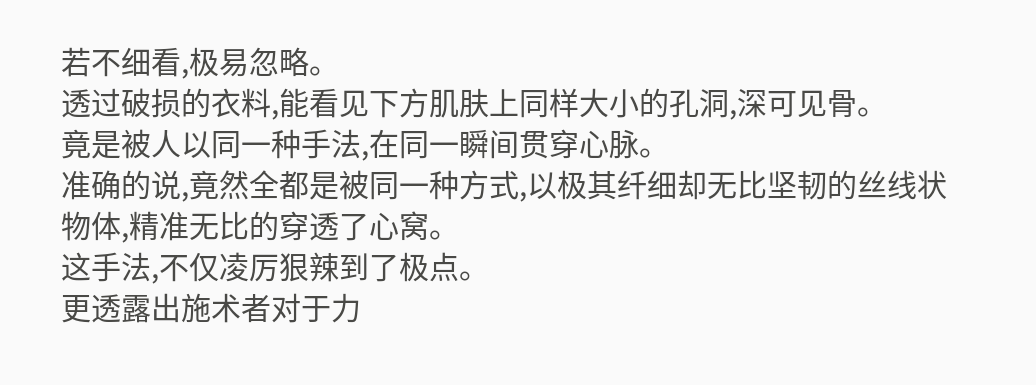若不细看,极易忽略。
透过破损的衣料,能看见下方肌肤上同样大小的孔洞,深可见骨。
竟是被人以同一种手法,在同一瞬间贯穿心脉。
准确的说,竟然全都是被同一种方式,以极其纤细却无比坚韧的丝线状物体,精准无比的穿透了心窝。
这手法,不仅凌厉狠辣到了极点。
更透露出施术者对于力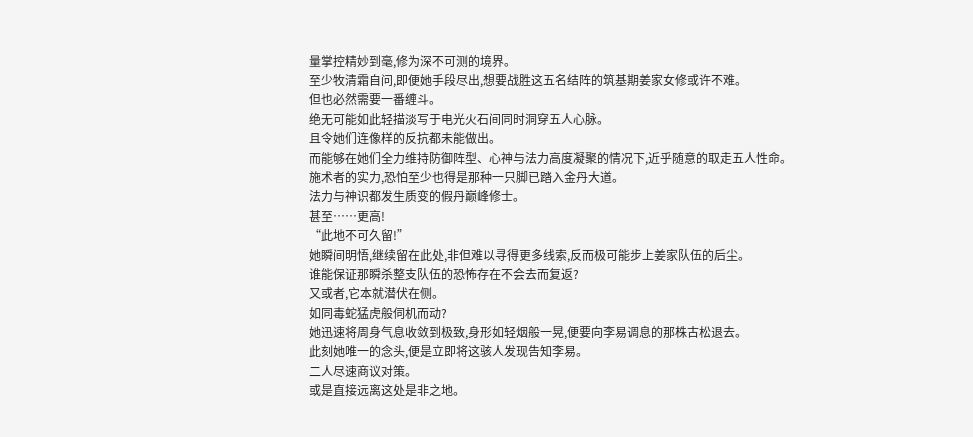量掌控精妙到毫,修为深不可测的境界。
至少牧清霜自问,即便她手段尽出,想要战胜这五名结阵的筑基期姜家女修或许不难。
但也必然需要一番缠斗。
绝无可能如此轻描淡写于电光火石间同时洞穿五人心脉。
且令她们连像样的反抗都未能做出。
而能够在她们全力维持防御阵型、心神与法力高度凝聚的情况下,近乎随意的取走五人性命。
施术者的实力,恐怕至少也得是那种一只脚已踏入金丹大道。
法力与神识都发生质变的假丹巅峰修士。
甚至……更高!
“此地不可久留!”
她瞬间明悟,继续留在此处,非但难以寻得更多线索,反而极可能步上姜家队伍的后尘。
谁能保证那瞬杀整支队伍的恐怖存在不会去而复返?
又或者,它本就潜伏在侧。
如同毒蛇猛虎般伺机而动?
她迅速将周身气息收敛到极致,身形如轻烟般一晃,便要向李易调息的那株古松退去。
此刻她唯一的念头,便是立即将这骇人发现告知李易。
二人尽速商议对策。
或是直接远离这处是非之地。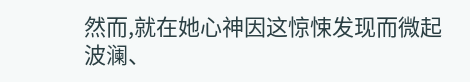然而,就在她心神因这惊悚发现而微起波澜、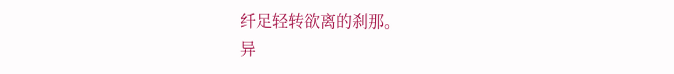纤足轻转欲离的刹那。
异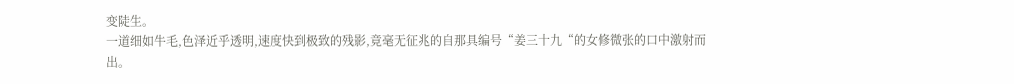变陡生。
一道细如牛毛,色泽近乎透明,速度快到极致的残影,竟毫无征兆的自那具编号“姜三十九“的女修微张的口中激射而出。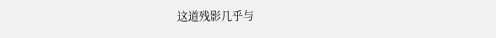这道残影几乎与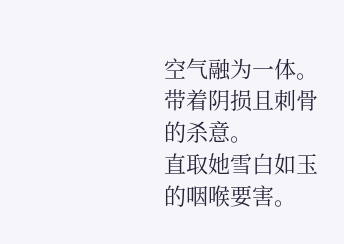空气融为一体。
带着阴损且刺骨的杀意。
直取她雪白如玉的咽喉要害。